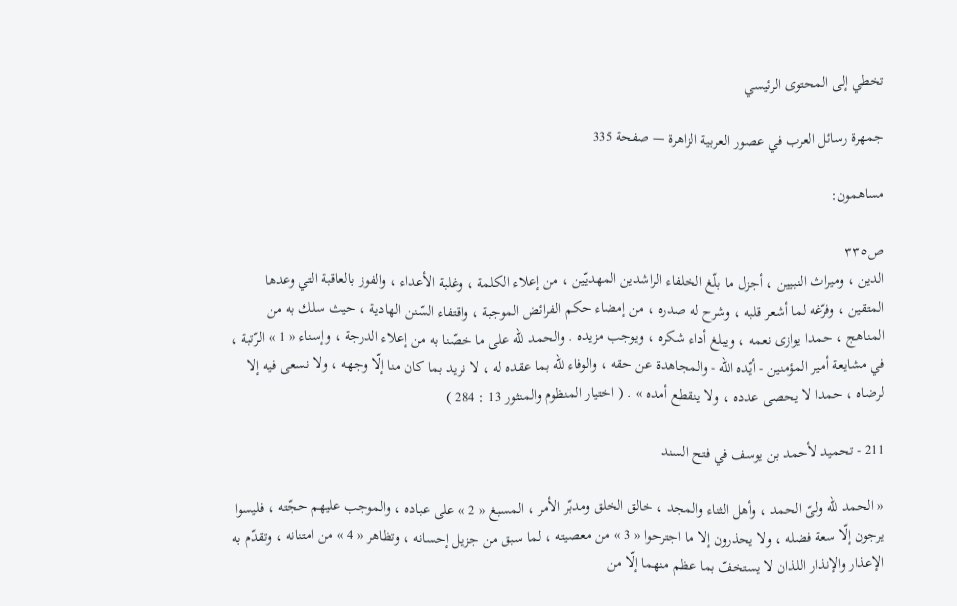تخطي إلى المحتوى الرئيسي

جمهرة رسائل العرب في عصور العربية الزاهرة — صفحة 335

مساهمون:

ص٣٣٥
الدين ، وميراث النبيين ، أجزل ما بلّغ الخلفاء الراشدين المهديّين ، من إعلاء الكلمة ، وغلبة الأعداء ، والفوز بالعاقبة التي وعدها المتقين ، وفرّغه لما أشعر قلبه ، وشرح له صدره ، من إمضاء حكم الفرائض الموجبة ، واقتفاء السّنن الهادية ، حيث سلك به من المناهج ، حمدا يوازى نعمه ، ويبلغ أداء شكره ، ويوجب مزيده . والحمد للّه على ما خصّنا به من إعلاء الدرجة ، وإسناء « 1 » الرّتبة ، في مشايعة أمير المؤمنين - أيّده اللّه - والمجاهدة عن حقه ، والوفاء للّه بما عقده له ، لا نريد بما كان منا إلّا وجهه ، ولا نسعى فيه إلا لرضاه ، حمدا لا يحصى عدده ، ولا ينقطع أمده » . ( اختيار المنظوم والمنثور 13 : 284 )

211 - تحميد لأحمد بن يوسف في فتح السند

« الحمد للّه ولىّ الحمد ، وأهل الثناء والمجد ، خالق الخلق ومدبّر الأمر ، المسبغ « 2 » على عباده ، والموجب عليهم حجّته ، فليسوا يرجون إلّا سعة فضله ، ولا يحذرون إلا ما اجترحوا « 3 » من معصيته ، لما سبق من جزيل إحسانه ، وتظاهر « 4 » من امتنانه ، وتقدّم به الإعذار والإنذار اللذان لا يستخفّ بما عظم منهما إلّا من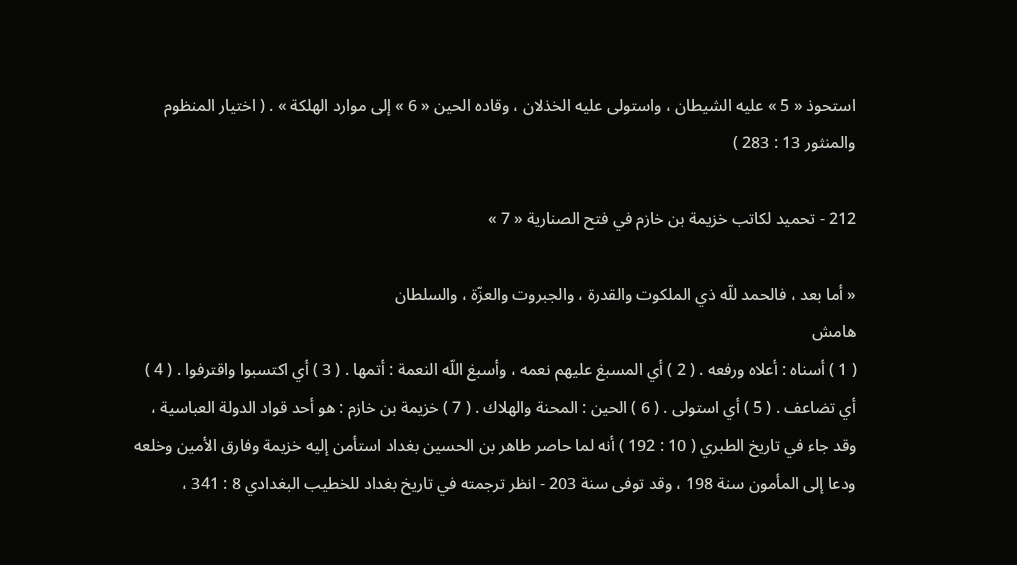استحوذ « 5 » عليه الشيطان ، واستولى عليه الخذلان ، وقاده الحين « 6 » إلى موارد الهلكة » . ( اختيار المنظوم والمنثور 13 : 283 )

212 - تحميد لكاتب خزيمة بن خازم في فتح الصنارية « 7 »

« أما بعد ، فالحمد للّه ذي الملكوت والقدرة ، والجبروت والعزّة ، والسلطان
هامش
( 1 ) أسناه : أعلاه ورفعه . ( 2 ) أي المسبغ عليهم نعمه ، وأسبغ اللّه النعمة : أتمها . ( 3 ) أي اكتسبوا واقترفوا . ( 4 ) أي تضاعف . ( 5 ) أي استولى . ( 6 ) الحين : المحنة والهلاك . ( 7 ) خزيمة بن خازم : هو أحد قواد الدولة العباسية ، وقد جاء في تاريخ الطبري ( 10 : 192 ) أنه لما حاصر طاهر بن الحسين بغداد استأمن إليه خزيمة وفارق الأمين وخلعه ودعا إلى المأمون سنة 198 ، وقد توفى سنة 203 - انظر ترجمته في تاريخ بغداد للخطيب البغدادي 8 : 341 ،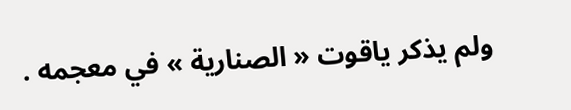ولم يذكر ياقوت « الصنارية » في معجمه .